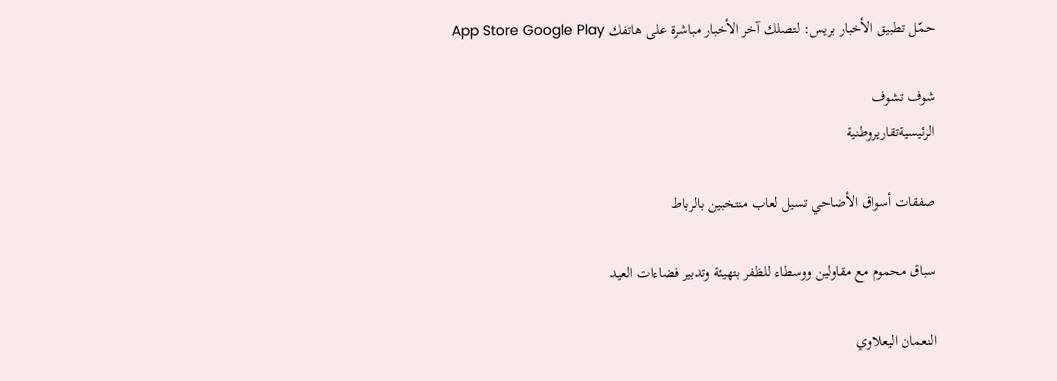حمّل تطبيق الأخبار بريس: لتصلك آخر الأخبار مباشرة على هاتفك App Store Google Play

شوف تشوف
الرئيسيةتقاريروطنية

صفقات أسواق الأضاحي تسيل لعاب منتخبين بالرباط

سباق محموم مع مقاولين ووسطاء للظفر بتهيئة وتدبير فضاءات العيد

النعمان اليعلاوي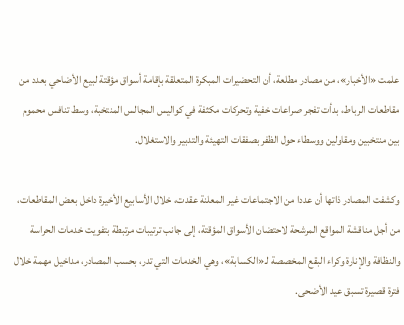علمت «الأخبار»، من مصادر مطلعة، أن التحضيرات المبكرة المتعلقة بإقامة أسواق مؤقتة لبيع الأضاحي بعدد من مقاطعات الرباط، بدأت تفجر صراعات خفية وتحركات مكثفة في كواليس المجالس المنتخبة، وسط تنافس محموم بين منتخبين ومقاولين ووسطاء حول الظفر بصفقات التهيئة والتدبير والاستغلال.

وكشفت المصادر ذاتها أن عددا من الاجتماعات غير المعلنة عقدت، خلال الأسابيع الأخيرة داخل بعض المقاطعات، من أجل مناقشة المواقع المرشحة لاحتضان الأسواق المؤقتة، إلى جانب ترتيبات مرتبطة بتفويت خدمات الحراسة والنظافة والإنارة وكراء البقع المخصصة لـ«الكسابة»، وهي الخدمات التي تدر، بحسب المصادر، مداخيل مهمة خلال فترة قصيرة تسبق عيد الأضحى.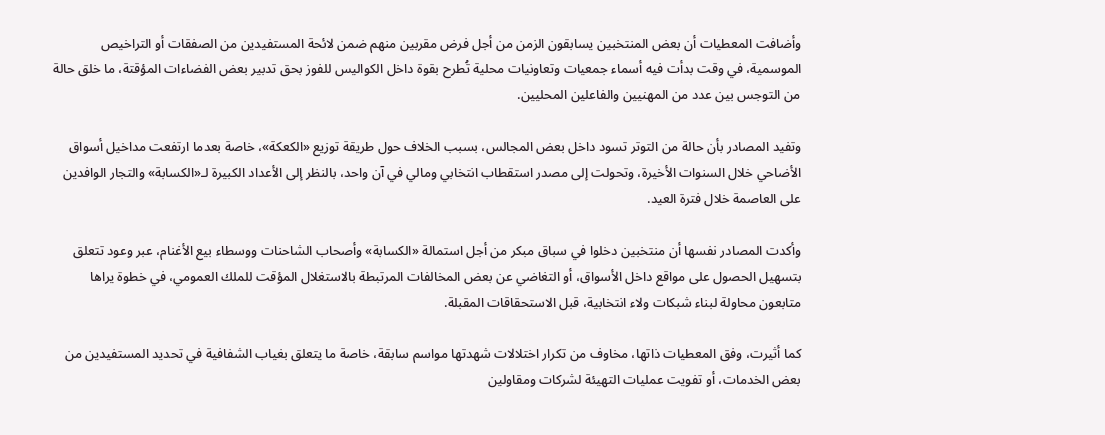وأضافت المعطيات أن بعض المنتخبين يسابقون الزمن من أجل فرض مقربين منهم ضمن لائحة المستفيدين من الصفقات أو التراخيص الموسمية، في وقت بدأت فيه أسماء جمعيات وتعاونيات محلية تُطرح بقوة داخل الكواليس للفوز بحق تدبير بعض الفضاءات المؤقتة، ما خلق حالة من التوجس بين عدد من المهنيين والفاعلين المحليين.

وتفيد المصادر بأن حالة من التوتر تسود داخل بعض المجالس، بسبب الخلاف حول طريقة توزيع «الكعكة»، خاصة بعدما ارتفعت مداخيل أسواق الأضاحي خلال السنوات الأخيرة، وتحولت إلى مصدر استقطاب انتخابي ومالي في آن واحد، بالنظر إلى الأعداد الكبيرة لـ«الكسابة» والتجار الوافدين على العاصمة خلال فترة العيد.

وأكدت المصادر نفسها أن منتخبين دخلوا في سباق مبكر من أجل استمالة «الكسابة» وأصحاب الشاحنات ووسطاء بيع الأغنام، عبر وعود تتعلق بتسهيل الحصول على مواقع داخل الأسواق، أو التغاضي عن بعض المخالفات المرتبطة بالاستغلال المؤقت للملك العمومي، في خطوة يراها متابعون محاولة لبناء شبكات ولاء انتخابية، قبل الاستحقاقات المقبلة.

كما أثيرت، وفق المعطيات ذاتها، مخاوف من تكرار اختلالات شهدتها مواسم سابقة، خاصة ما يتعلق بغياب الشفافية في تحديد المستفيدين من بعض الخدمات، أو تفويت عمليات التهيئة لشركات ومقاولين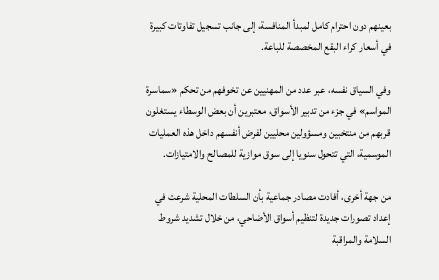بعينهم دون احترام كامل لمبدأ المنافسة، إلى جانب تسجيل تفاوتات كبيرة في أسعار كراء البقع المخصصة للباعة.

وفي السياق نفسه، عبر عدد من المهنيين عن تخوفهم من تحكم «سماسرة المواسم» في جزء من تدبير الأسواق، معتبرين أن بعض الوسطاء يستغلون قربهم من منتخبين ومسؤولين محليين لفرض أنفسهم داخل هذه العمليات الموسمية، التي تتحول سنويا إلى سوق موازية للمصالح والامتيازات.

من جهة أخرى، أفادت مصادر جماعية بأن السلطات المحلية شرعت في إعداد تصورات جديدة لتنظيم أسواق الأضاحي، من خلال تشديد شروط السلامة والمراقبة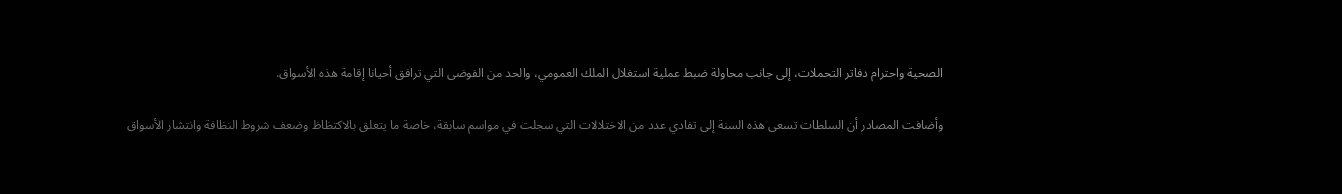الصحية واحترام دفاتر التحملات، إلى جانب محاولة ضبط عملية استغلال الملك العمومي، والحد من الفوضى التي ترافق أحيانا إقامة هذه الأسواق.

وأضافت المصادر أن السلطات تسعى هذه السنة إلى تفادي عدد من الاختلالات التي سجلت في مواسم سابقة، خاصة ما يتعلق بالاكتظاظ وضعف شروط النظافة وانتشار الأسواق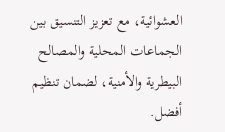العشوائية، مع تعزيز التنسيق بين الجماعات المحلية والمصالح البيطرية والأمنية، لضمان تنظيم أفضل.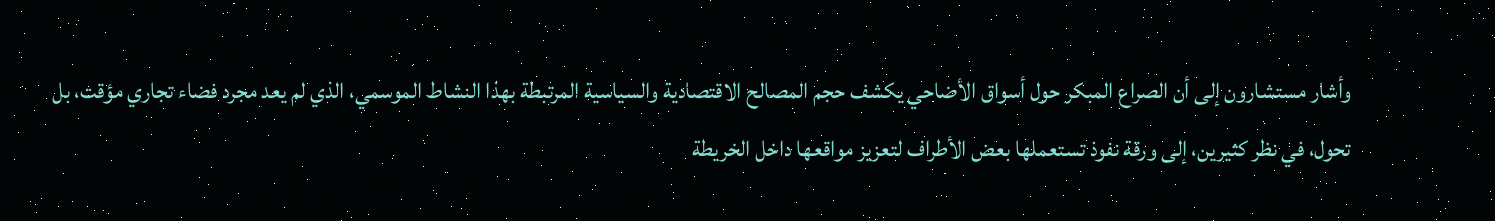وأشار مستشارون إلى أن الصراع المبكر حول أسواق الأضاحي يكشف حجم المصالح الاقتصادية والسياسية المرتبطة بهذا النشاط الموسمي، الذي لم يعد مجرد فضاء تجاري مؤقت، بل تحول، في نظر كثيرين، إلى ورقة نفوذ تستعملها بعض الأطراف لتعزيز مواقعها داخل الخريطة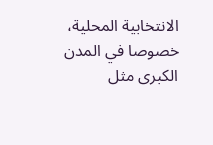الانتخابية المحلية، خصوصا في المدن الكبرى مثل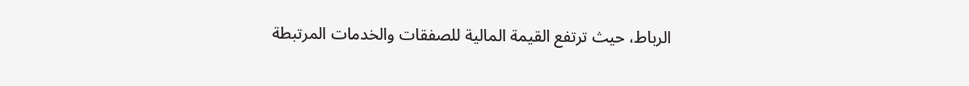الرباط، حيث ترتفع القيمة المالية للصفقات والخدمات المرتبطة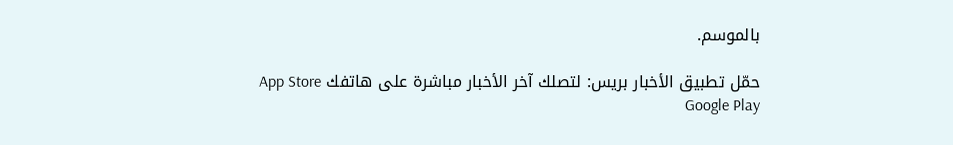بالموسم.

حمّل تطبيق الأخبار بريس: لتصلك آخر الأخبار مباشرة على هاتفك App Store Google Play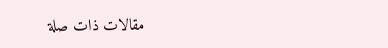مقالات ذات صلة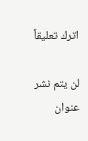اترك تعليقاً

لن يتم نشر عنوان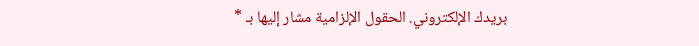بريدك الإلكتروني. الحقول الإلزامية مشار إليها بـ *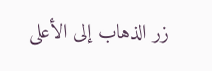زر الذهاب إلى الأعلى